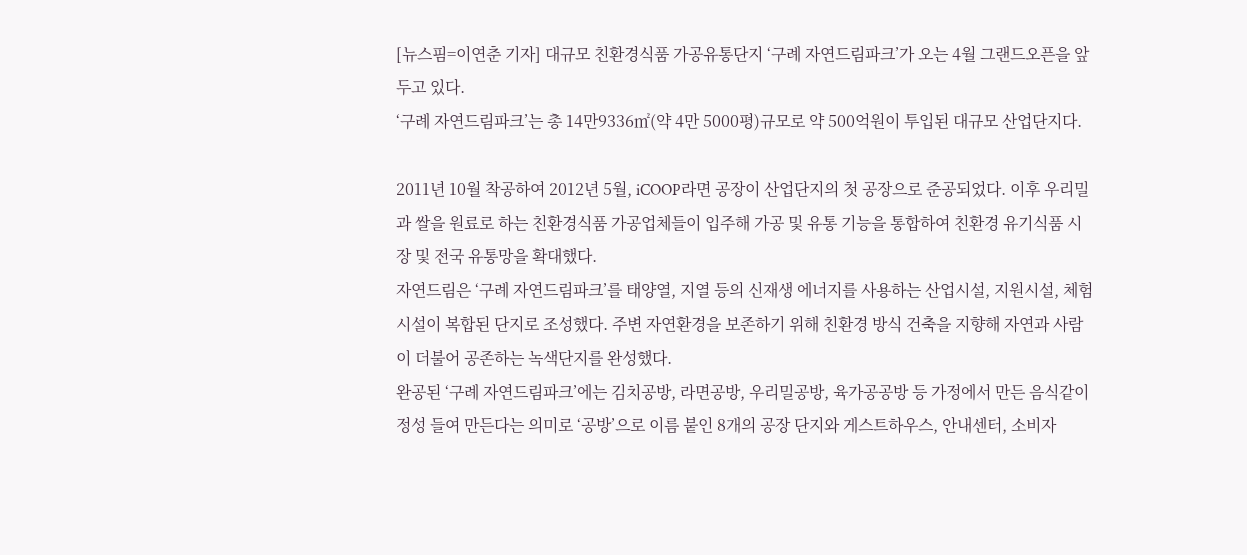[뉴스핌=이연춘 기자] 대규모 친환경식품 가공유통단지 ‘구례 자연드림파크’가 오는 4월 그랜드오픈을 앞두고 있다.
‘구례 자연드림파크’는 총 14만9336㎡(약 4만 5000평)규모로 약 500억원이 투입된 대규모 산업단지다.

2011년 10월 착공하여 2012년 5월, iCOOP라면 공장이 산업단지의 첫 공장으로 준공되었다. 이후 우리밀과 쌀을 원료로 하는 친환경식품 가공업체들이 입주해 가공 및 유통 기능을 통합하여 친환경 유기식품 시장 및 전국 유통망을 확대했다.
자연드림은 ‘구례 자연드림파크’를 태양열, 지열 등의 신재생 에너지를 사용하는 산업시설, 지원시설, 체험시설이 복합된 단지로 조성했다. 주변 자연환경을 보존하기 위해 친환경 방식 건축을 지향해 자연과 사람이 더불어 공존하는 녹색단지를 완성했다.
완공된 ‘구례 자연드림파크’에는 김치공방, 라면공방, 우리밀공방, 육가공공방 등 가정에서 만든 음식같이 정성 들여 만든다는 의미로 ‘공방’으로 이름 붙인 8개의 공장 단지와 게스트하우스, 안내센터, 소비자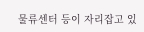물류센터 등이 자리잡고 있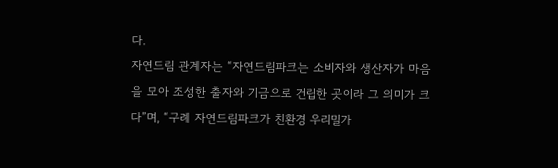다.
자연드림 관계자는 “자연드림파크는 소비자와 생산자가 마음을 모아 조성한 출자와 기금으로 건립한 곳이라 그 의미가 크다”며, “구례 자연드림파크가 친환경 우리밀가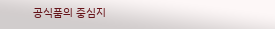공식품의 중심지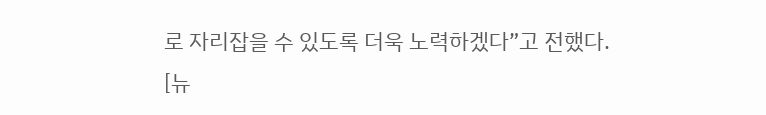로 자리잡을 수 있도록 더욱 노력하겠다”고 전했다.
[뉴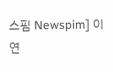스핌 Newspim] 이연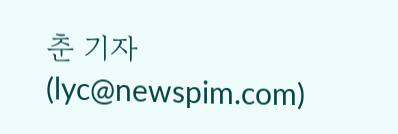춘 기자 (lyc@newspim.com)